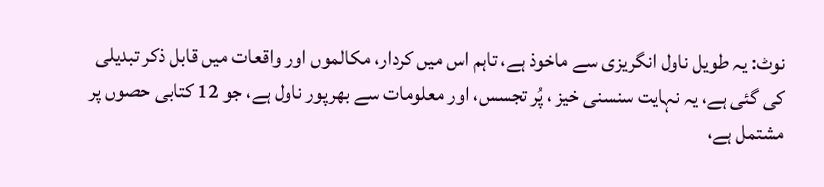نوٹ: یہ طویل ناول انگریزی سے ماخوذ ہے، تاہم اس میں کردار، مکالموں اور واقعات میں قابل ذکر تبدیلی کی گئی ہے، یہ نہایت سنسنی خیز ، پُر تجسس، اور معلومات سے بھرپور ناول ہے، جو 12 کتابی حصوں پر مشتمل ہے،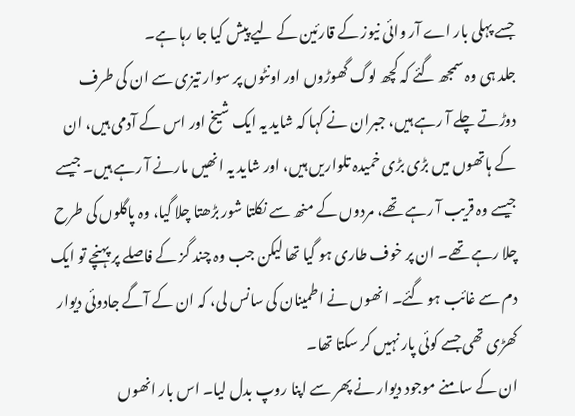جسے پہلی بار اے آر وائی نیوز کے قارئین کے لیے پیش کیا جا رہا ہے۔
جلد ہی وہ سمجھ گئے کہ کچھ لوگ گھوڑوں اور اونٹوں پر سوار تیزی سے ان کی طرف دوڑتے چلے آ رہے ہیں، جبران نے کہا کہ شاید یہ ایک شیخ اور اس کے آدمی ہیں، ان کے ہاتھوں میں بڑی بڑی خمیدہ تلواریں ہیں، اور شاید یہ انھیں مارنے آ رہے ہیں۔ جیسے جیسے وہ قریب آ رہے تھے، مردوں کے منھ سے نکلتا شور بڑھتا چلا گیا، وہ پاگلوں کی طرح چلا رہے تھے۔ ان پر خوف طاری ہو گیا تھا لیکن جب وہ چند گز کے فاصلے پر پہنچے تو ایک دم سے غائب ہو گئے۔ انھوں نے اطمینان کی سانس لی، کہ ان کے آگے جادوئی دیوار کھڑی تھی جسے کوئی پار نہیں کر سکتا تھا۔
ان کے سامنے موجود دیوار نے پھر سے اپنا روپ بدل لیا۔ اس بار انھوں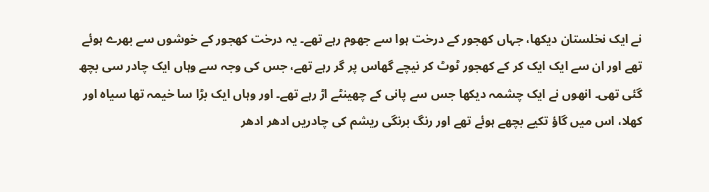نے ایک نخلستان دیکھا، جہاں کھجور کے درخت ہوا سے جھوم رہے تھے۔ یہ درخت کھجور کے خوشوں سے بھرے ہوئے تھے اور ان سے ایک ایک کر کے کھجور ٹوٹ کر نیچے گھاس پر گر رہے تھے، جس کی وجہ سے وہاں ایک چادر سی بچھ گئی تھی۔ انھوں نے ایک چشمہ دیکھا جس سے پانی کے چھینٹے اڑ رہے تھے۔ اور وہاں ایک بڑا سا خیمہ تھا سیاہ اور کھلا، اس میں گاؤ تکیے بچھے ہوئے تھے اور رنگ برنگی ریشم کی چادریں ادھر ادھر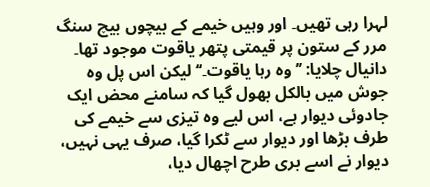لہرا رہی تھیں۔ اور وہیں خیمے کے بیچوں بیچ سنگ مرر کے ستون پر قیمتی پتھر یاقوت موجود تھا۔
دانیال چلایا: ’’ وہ رہا یاقوت۔‘‘ لیکن اس پل وہ جوش میں بالکل بھول گیا کہ سامنے محض ایک جادوئی دیوار ہے، اس لیے وہ تیزی سے خیمے کی طرف بڑھا اور دیوار سے ٹکرا گیا، صرف یہی نہیں، دیوار نے اسے بری طرح اچھال دیا،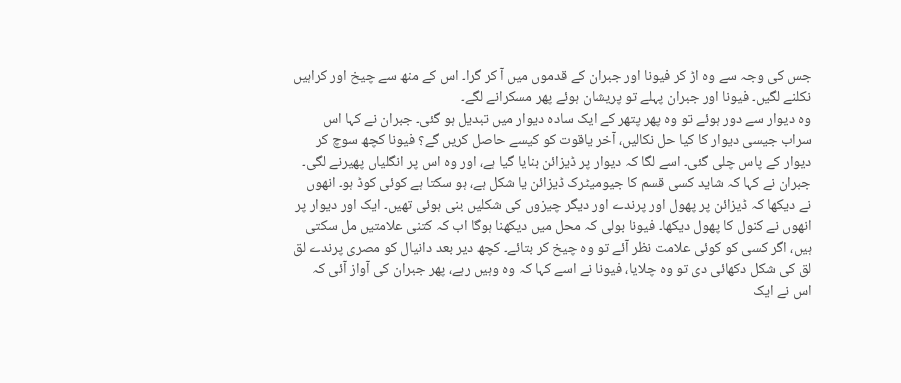جس کی وجہ سے وہ اڑ کر فیونا اور جبران کے قدموں میں آ کر گرا۔ اس کے منھ سے چیخ اور کراہیں نکلنے لگیں۔ فیونا اور جبران پہلے تو پریشان ہوئے پھر مسکرانے لگے۔
وہ دیوار سے دور ہوئے تو وہ پھر پتھر کے ایک سادہ دیوار میں تبدیل ہو گئی۔ جبران نے کہا اس سراب جیسی دیوار کا کیا حل نکالیں، آخر یاقوت کو کیسے حاصل کریں گے؟ فیونا کچھ سوچ کر دیوار کے پاس چلی گئی۔ اسے لگا کہ دیوار پر ڈیزائن بنایا گیا ہے، اور وہ اس پر انگلیاں پھیرنے لگی۔ جبران نے کہا کہ شاید کسی قسم کا جیومیٹرک ڈیزائن یا شکل ہے، ہو سکتا ہے کوئی کوڈ ہو۔ انھوں نے دیکھا کہ ڈیزائن پر پھول اور پرندے اور دیگر چیزوں کی شکلیں بنی ہوئی تھیں۔ ایک اور دیوار پر انھوں نے کنول کا پھول دیکھا۔ فیونا بولی کہ محل میں دیکھنا ہوگا اب کہ کتنی علامتیں مل سکتی ہیں، اگر کسی کو کوئی علامت نظر آئے تو وہ چیخ کر بتائے۔ کچھ دیر بعد دانیال کو مصری پرندے لق لق کی شکل دکھائی دی تو وہ چلایا، فیونا نے اسے کہا کہ وہ وہیں رہے، پھر جبران کی آواز آئی کہ اس نے ایک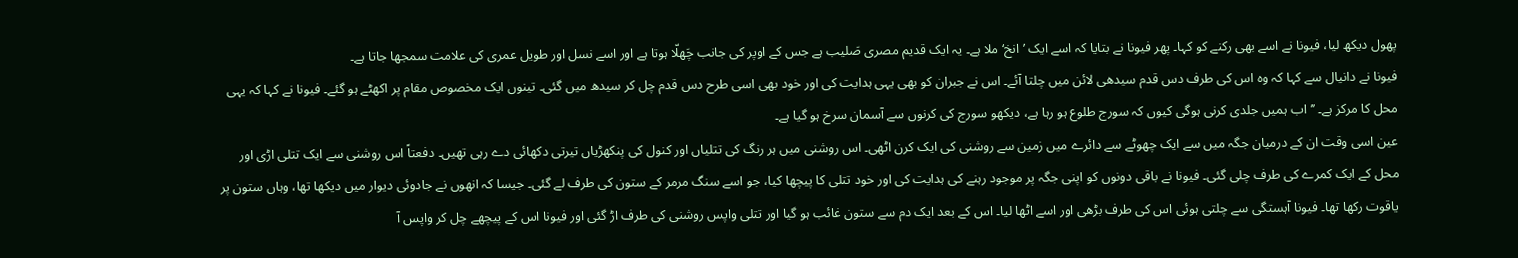پھول دیکھ لیا، فیونا نے اسے بھی رکنے کو کہا۔ پھر فیونا نے بتایا کہ اسے ایک ’انخ‘ ملا ہے۔ یہ ايک قدیم مصری صَليب ہے جس کے اوپر کی جانب چَھلّا ہوتا ہے اور اسے نسل اور طويل عمری کی علامت سمجھا جاتا ہے۔
فیونا نے دانیال سے کہا کہ وہ اس کی طرف دس قدم سیدھی لائن میں چلتا آئے۔ اس نے جبران کو بھی یہی ہدایت کی اور خود بھی اسی طرح دس قدم چل کر سیدھ میں گئی۔ تینوں ایک مخصوص مقام پر اکھٹے ہو گئے۔ فیونا نے کہا کہ یہی محل کا مرکز ہے۔ ’’اب ہمیں جلدی کرنی ہوگی کیوں کہ سورج طلوع ہو رہا ہے، دیکھو سورج کی کرنوں سے آسمان سرخ ہو گیا ہے۔
عین اسی وقت ان کے درمیان جگہ میں سے ایک چھوٹے سے دائرے میں زمین سے روشنی کی ایک کرن اٹھی۔ اس روشنی میں ہر رنگ کی تتلیاں اور کنول کی پنکھڑیاں تیرتی دکھائی دے رہی تھیں۔ دفعتاً اس روشنی سے ایک تتلی اڑی اور محل کے ایک کمرے کی طرف چلی گئی۔ فیونا نے باقی دونوں کو اپنی جگہ پر موجود رہنے کی ہدایت کی اور خود تتلی کا پیچھا کیا، جو اسے سنگ مرمر کے ستون کی طرف لے گئی۔ جیسا کہ انھوں نے جادوئی دیوار میں دیکھا تھا، وہاں ستون پر یاقوت رکھا تھا۔ فیونا آہستگی سے چلتی ہوئی اس کی طرف بڑھی اور اسے اٹھا لیا۔ اس کے بعد ایک دم سے ستون غائب ہو گیا اور تتلی واپس روشنی کی طرف اڑ گئی اور فیونا اس کے پیچھے چل کر واپس آ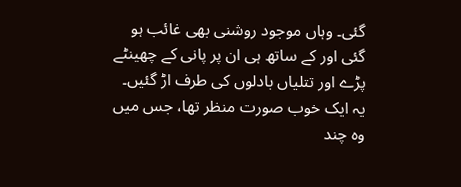گئی۔ وہاں موجود روشنی بھی غائب ہو گئی اور کے ساتھ ہی ان پر پانی کے چھینٹے پڑے اور تتلیاں بادلوں کی طرف اڑ گئیں۔ یہ ایک خوب صورت منظر تھا، جس میں وہ چند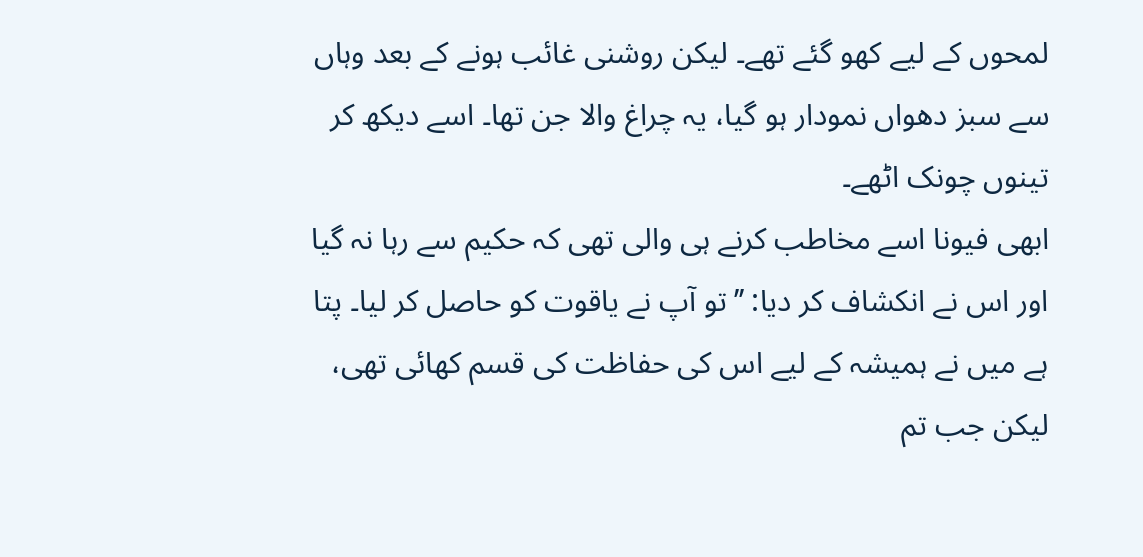لمحوں کے لیے کھو گئے تھے۔ لیکن روشنی غائب ہونے کے بعد وہاں سے سبز دھواں نمودار ہو گیا، یہ چراغ والا جن تھا۔ اسے دیکھ کر تینوں چونک اٹھے۔
ابھی فیونا اسے مخاطب کرنے ہی والی تھی کہ حکیم سے رہا نہ گیا اور اس نے انکشاف کر دیا: ’’تو آپ نے یاقوت کو حاصل کر لیا۔ پتا ہے میں نے ہمیشہ کے لیے اس کی حفاظت کی قسم کھائی تھی، لیکن جب تم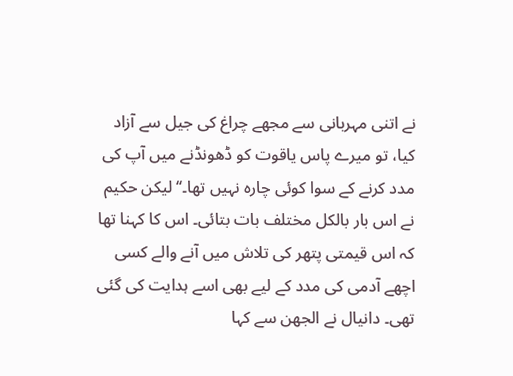نے اتنی مہربانی سے مجھے چراغ کی جیل سے آزاد کیا، تو میرے پاس یاقوت کو ڈھونڈنے میں آپ کی مدد کرنے کے سوا کوئی چارہ نہیں تھا۔‘‘ لیکن حکیم نے اس بار بالکل مختلف بات بتائی۔ اس کا کہنا تھا کہ اس قیمتی پتھر کی تلاش میں آنے والے کسی اچھے آدمی کی مدد کے لیے بھی اسے ہدایت کی گئی تھی۔ دانیال نے الجھن سے کہا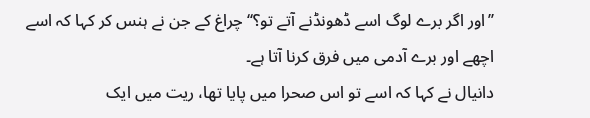’’اور اگر برے لوگ اسے ڈھونڈنے آتے تو؟‘‘ چراغ کے جن نے ہنس کر کہا کہ اسے اچھے اور برے آدمی میں فرق کرنا آتا ہے۔
دانیال نے کہا کہ اسے تو اس صحرا میں پایا تھا، ریت میں ایک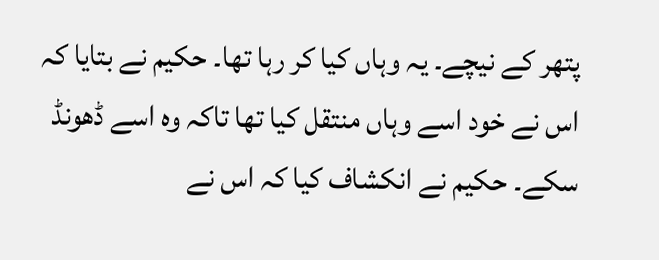پتھر کے نیچے۔ یہ وہاں کیا کر رہا تھا۔ حکیم نے بتایا کہ اس نے خود اسے وہاں منتقل کیا تھا تاکہ وہ اسے ڈھونڈ سکے۔ حکیم نے انکشاف کیا کہ اس نے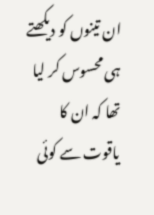ان تینوں کو دیکھتے ہی محسوس کر لیا تھا کہ ان کا یاقوت سے کوئی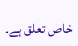خاص تعلق ہے۔